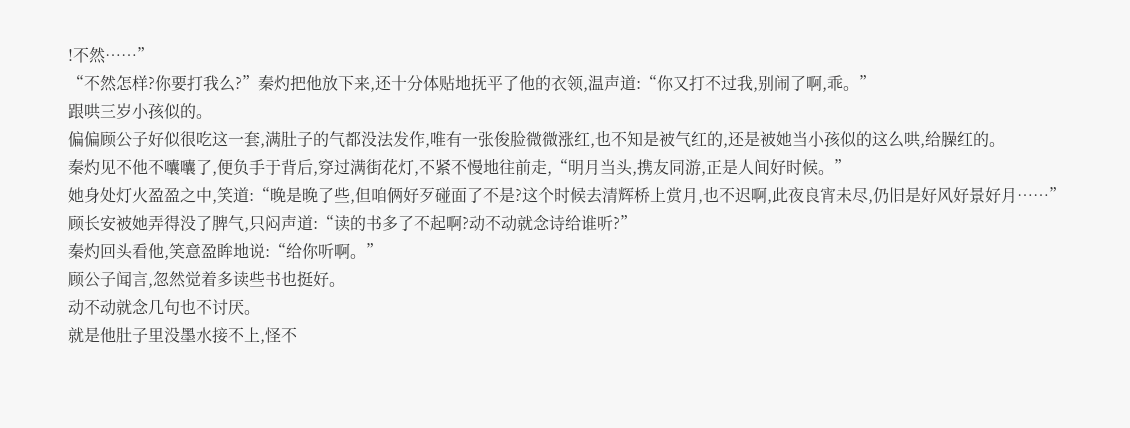!不然……”
“不然怎样?你要打我么?”秦灼把他放下来,还十分体贴地抚平了他的衣领,温声道:“你又打不过我,别闹了啊,乖。”
跟哄三岁小孩似的。
偏偏顾公子好似很吃这一套,满肚子的气都没法发作,唯有一张俊脸微微涨红,也不知是被气红的,还是被她当小孩似的这么哄,给臊红的。
秦灼见不他不囔囔了,便负手于背后,穿过满街花灯,不紧不慢地往前走,“明月当头,携友同游,正是人间好时候。”
她身处灯火盈盈之中,笑道:“晚是晚了些,但咱俩好歹碰面了不是?这个时候去清辉桥上赏月,也不迟啊,此夜良宵未尽,仍旧是好风好景好月……”
顾长安被她弄得没了脾气,只闷声道:“读的书多了不起啊?动不动就念诗给谁听?”
秦灼回头看他,笑意盈眸地说:“给你听啊。”
顾公子闻言,忽然觉着多读些书也挺好。
动不动就念几句也不讨厌。
就是他肚子里没墨水接不上,怪不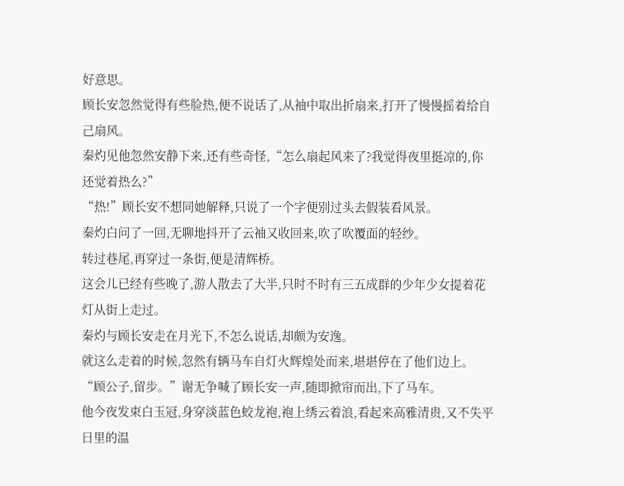好意思。
顾长安忽然觉得有些脸热,便不说话了,从袖中取出折扇来,打开了慢慢摇着给自己扇风。
秦灼见他忽然安静下来,还有些奇怪,“怎么扇起风来了?我觉得夜里挺凉的,你还觉着热么?”
“热!”顾长安不想同她解释,只说了一个字便别过头去假装看风景。
秦灼白问了一回,无聊地抖开了云袖又收回来,吹了吹覆面的轻纱。
转过巷尾,再穿过一条街,便是清辉桥。
这会儿已经有些晚了,游人散去了大半,只时不时有三五成群的少年少女提着花灯从街上走过。
秦灼与顾长安走在月光下,不怎么说话,却颇为安逸。
就这么走着的时候,忽然有辆马车自灯火辉煌处而来,堪堪停在了他们边上。
“顾公子,留步。”谢无争喊了顾长安一声,随即掀帘而出,下了马车。
他今夜发束白玉冠,身穿淡蓝色蛟龙袍,袍上绣云着浪,看起来高雅清贵,又不失平日里的温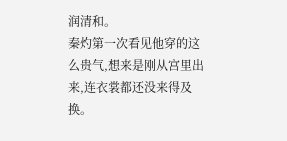润清和。
秦灼第一次看见他穿的这么贵气,想来是刚从宫里出来,连衣裳都还没来得及换。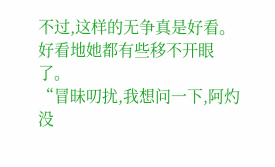不过,这样的无争真是好看。
好看地她都有些移不开眼了。
“冒昧叨扰,我想问一下,阿灼没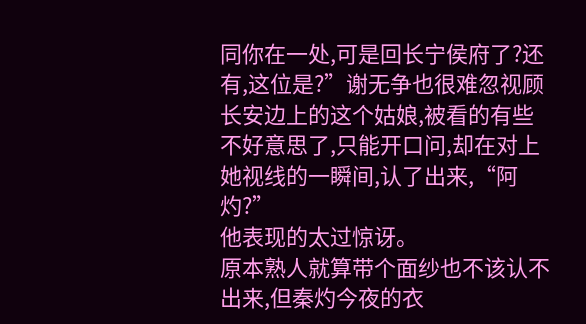同你在一处,可是回长宁侯府了?还有,这位是?”谢无争也很难忽视顾长安边上的这个姑娘,被看的有些不好意思了,只能开口问,却在对上她视线的一瞬间,认了出来,“阿灼?”
他表现的太过惊讶。
原本熟人就算带个面纱也不该认不出来,但秦灼今夜的衣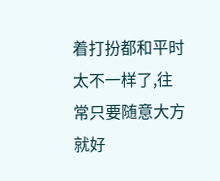着打扮都和平时太不一样了,往常只要随意大方就好